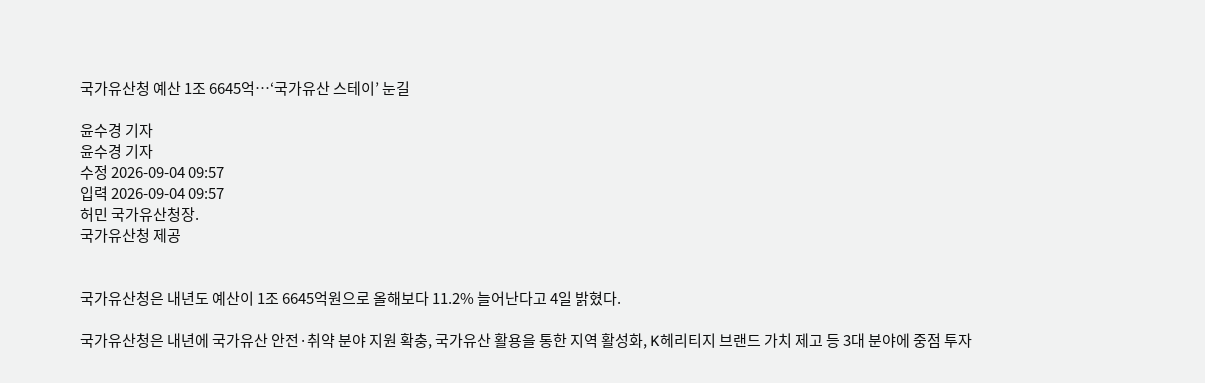국가유산청 예산 1조 6645억…‘국가유산 스테이’ 눈길

윤수경 기자
윤수경 기자
수정 2026-09-04 09:57
입력 2026-09-04 09:57
허민 국가유산청장.
국가유산청 제공


국가유산청은 내년도 예산이 1조 6645억원으로 올해보다 11.2% 늘어난다고 4일 밝혔다.

국가유산청은 내년에 국가유산 안전·취약 분야 지원 확충, 국가유산 활용을 통한 지역 활성화, K헤리티지 브랜드 가치 제고 등 3대 분야에 중점 투자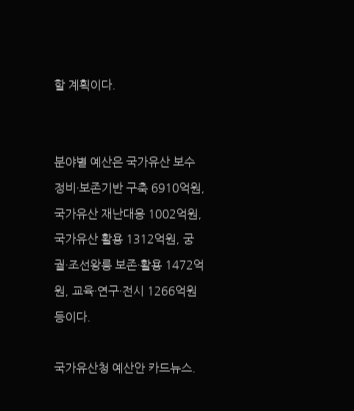할 계획이다.


분야별 예산은 국가유산 보수정비·보존기반 구축 6910억원, 국가유산 재난대응 1002억원, 국가유산 활용 1312억원, 궁궐·조선왕릉 보존·활용 1472억원, 교육·연구·전시 1266억원 등이다.

국가유산청 예산안 카드뉴스.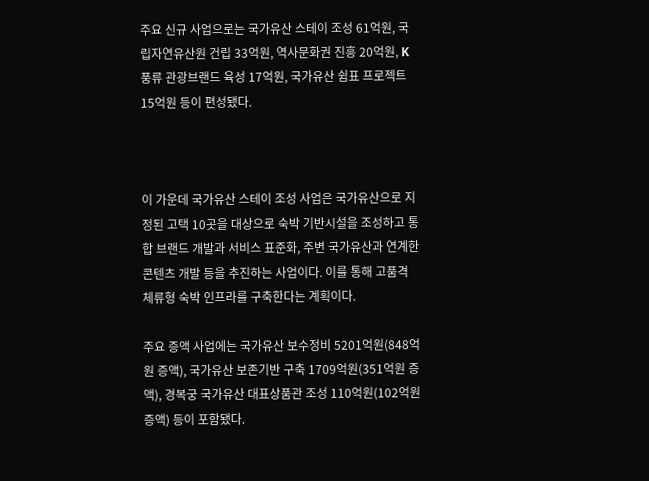주요 신규 사업으로는 국가유산 스테이 조성 61억원, 국립자연유산원 건립 33억원, 역사문화권 진흥 20억원, K풍류 관광브랜드 육성 17억원, 국가유산 쉼표 프로젝트 15억원 등이 편성됐다.



이 가운데 국가유산 스테이 조성 사업은 국가유산으로 지정된 고택 10곳을 대상으로 숙박 기반시설을 조성하고 통합 브랜드 개발과 서비스 표준화, 주변 국가유산과 연계한 콘텐츠 개발 등을 추진하는 사업이다. 이를 통해 고품격 체류형 숙박 인프라를 구축한다는 계획이다.

주요 증액 사업에는 국가유산 보수정비 5201억원(848억원 증액), 국가유산 보존기반 구축 1709억원(351억원 증액), 경복궁 국가유산 대표상품관 조성 110억원(102억원 증액) 등이 포함됐다.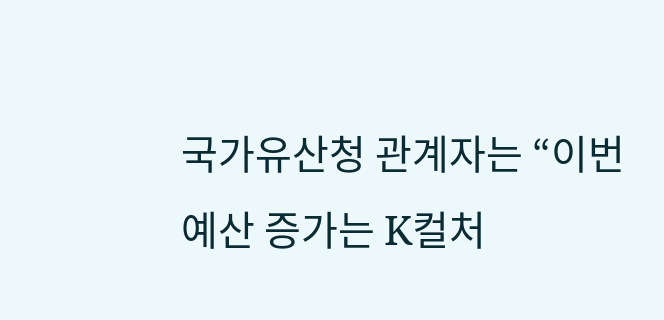국가유산청 관계자는 “이번 예산 증가는 K컬처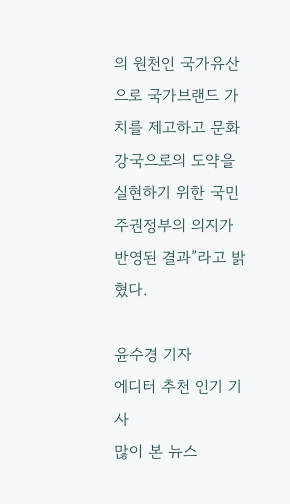의 원천인 국가유산으로 국가브랜드 가치를 제고하고 문화강국으로의 도약을 실현하기 위한 국민주권정부의 의지가 반영된 결과”라고 밝혔다.

윤수경 기자
에디터 추천 인기 기사
많이 본 뉴스